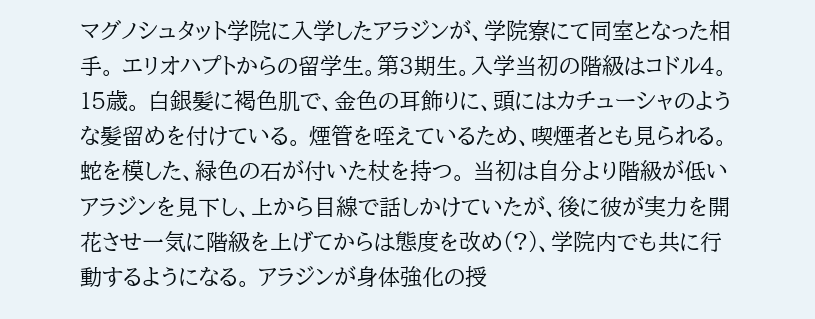マグノシュタット学院に入学したアラジンが、学院寮にて同室となった相手。 エリオハプトからの留学生。第3期生。入学当初の階級はコドル4。15歳。 白銀髪に褐色肌で、金色の耳飾りに、頭にはカチューシャのような髪留めを付けている。 煙管を咥えているため、喫煙者とも見られる。 蛇を模した、緑色の石が付いた杖を持つ。 当初は自分より階級が低いアラジンを見下し、上から目線で話しかけていたが、後に彼が実力を開花させ一気に階級を上げてからは態度を改め(?)、学院内でも共に行動するようになる。 アラジンが身体強化の授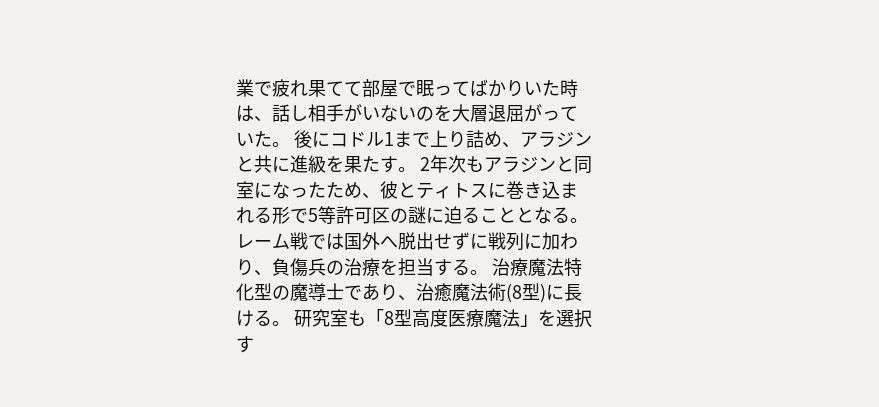業で疲れ果てて部屋で眠ってばかりいた時は、話し相手がいないのを大層退屈がっていた。 後にコドル1まで上り詰め、アラジンと共に進級を果たす。 2年次もアラジンと同室になったため、彼とティトスに巻き込まれる形で5等許可区の謎に迫ることとなる。 レーム戦では国外へ脱出せずに戦列に加わり、負傷兵の治療を担当する。 治療魔法特化型の魔導士であり、治癒魔法術(8型)に長ける。 研究室も「8型高度医療魔法」を選択す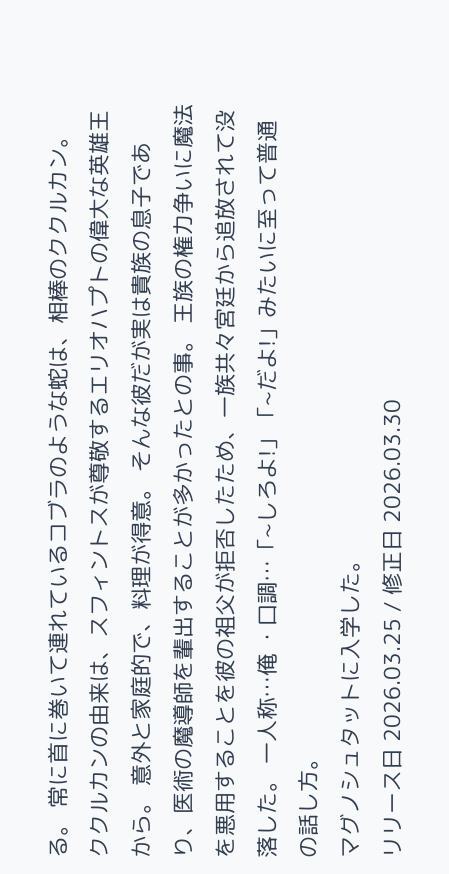る。 常に首に巻いて連れているコブラのような蛇は、相棒のククルカン。 ククルカンの由来は、スフィントスが尊敬するエリオハプトの偉大な英雄王から。 意外と家庭的で、料理が得意。 そんな彼だが実は貴族の息子であり、医術の魔導師を輩出することが多かったとの事。 王族の権力争いに魔法を悪用することを彼の祖父が拒否したため、一族共々宮廷から追放されて没落した。 一人称…俺 ・口調…「~しろよ!」「~だよ!」みたいに至って普通の話し方。
マグノシュタットに入学した。
リリース日 2026.03.25 / 修正日 2026.03.30